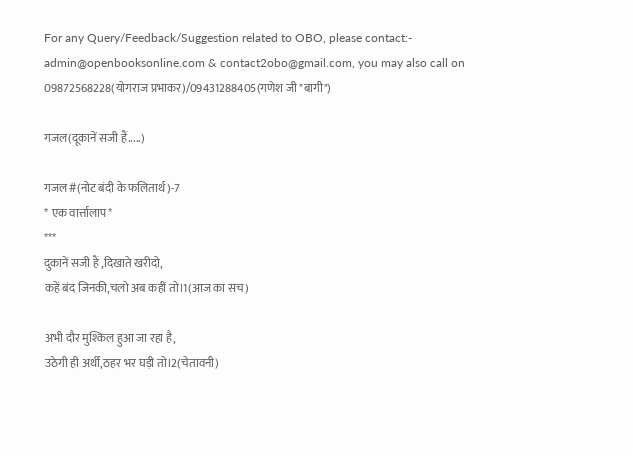For any Query/Feedback/Suggestion related to OBO, please contact:- admin@openbooksonline.com & contact2obo@gmail.com, you may also call on 09872568228(योगराज प्रभाकर)/09431288405(गणेश जी "बागी")

गजल(दूकानें सजी हैं.....)

गजल#(नोट बंदी के फलितार्थ)-7
* एक वार्त्तालाप*
***
दुकानें सजी हैं ,दिखाते खरीदो,
कहें बंद जिनकी,चलो अब कहीं तो।1(आज का सच)

अभी दौर मुश्किल हुआ जा रहा है,
उठेगी ही अर्थी,ठहर भर घड़ी तो।2(चेतावनी)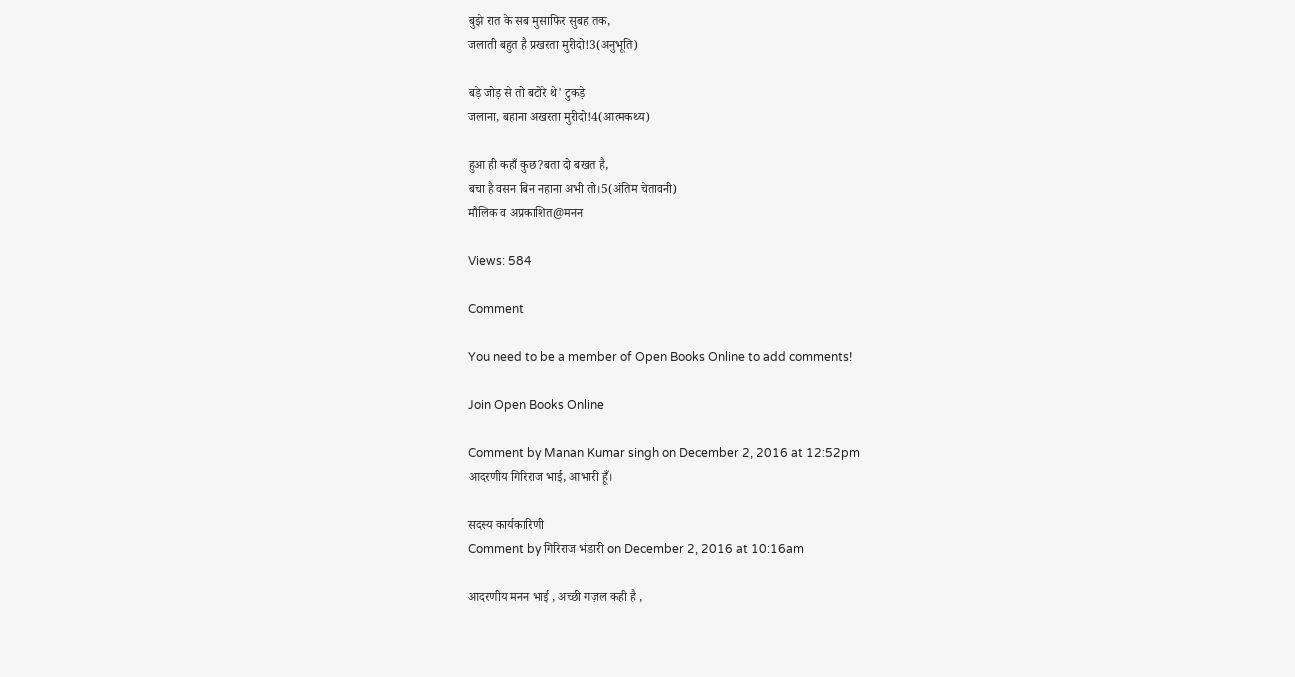बुझे रात के सब मुसाफिर सुबह तक,
जलाती बहुत है प्रखरता मुरीदो!3(अनुभूति)

बड़े जोड़ से तो बटोरे थे' टुकड़े
जलाना, बहाना अखरता मुरीदो!4(आत्मकथ्य)

हुआ ही कहाँ कुछ?बता दो बखत है,
बचा है वसन बिन नहाना अभी तो।5(अंतिम चेतावनी)
मौलिक व अप्रकाशित@मनन

Views: 584

Comment

You need to be a member of Open Books Online to add comments!

Join Open Books Online

Comment by Manan Kumar singh on December 2, 2016 at 12:52pm
आदरणीय गिरिराज भाई, आभारी हूँ।

सदस्य कार्यकारिणी
Comment by गिरिराज भंडारी on December 2, 2016 at 10:16am

आदरणीय मनन भाई , अच्छी गज़ल कही है ,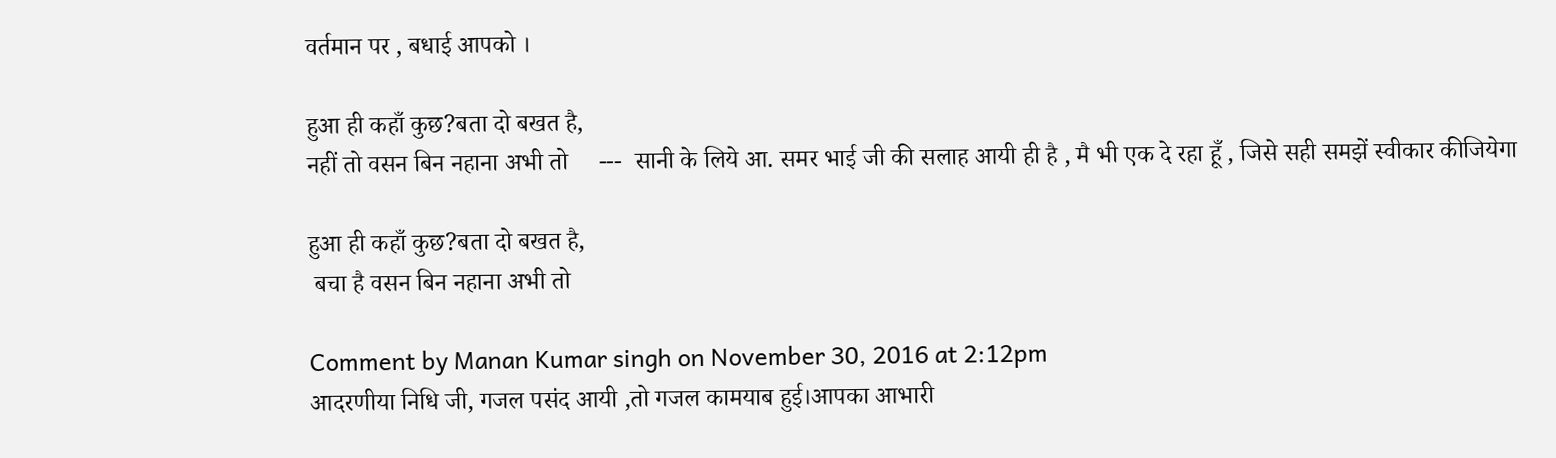वर्तमान पर , बधाई आपको ।

हुआ ही कहाँ कुछ?बता दो बखत है,
नहीं तो वसन बिन नहाना अभी तो     ---  सानी के लिये आ. समर भाई जी की सलाह आयी ही है , मै भी एक दे रहा हूँ , जिसे सही समझें स्वीकार कीजियेगा

हुआ ही कहाँ कुछ?बता दो बखत है,
 बचा है वसन बिन नहाना अभी तो

Comment by Manan Kumar singh on November 30, 2016 at 2:12pm
आदरणीया निधि जी, गजल पसंद आयी ,तो गजल कामयाब हुई।आपका आभारी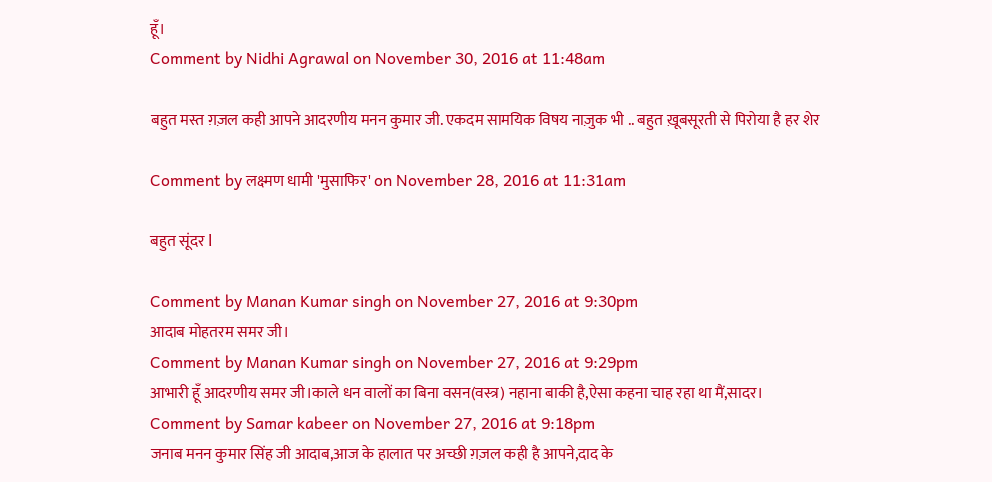हूँ।
Comment by Nidhi Agrawal on November 30, 2016 at 11:48am

बहुत मस्त ग़ज़ल कही आपने आदरणीय मनन कुमार जी. एकदम सामयिक विषय नाज़ुक भी .. बहुत ख़ूबसूरती से पिरोया है हर शेर

Comment by लक्ष्मण धामी 'मुसाफिर' on November 28, 2016 at 11:31am

बहुत सूंदर l

Comment by Manan Kumar singh on November 27, 2016 at 9:30pm
आदाब मोहतरम समर जी।
Comment by Manan Kumar singh on November 27, 2016 at 9:29pm
आभारी हूँ आदरणीय समर जी।काले धन वालों का बिना वसन(वस्त्र) नहाना बाकी है,ऐसा कहना चाह रहा था मैं,सादर।
Comment by Samar kabeer on November 27, 2016 at 9:18pm
जनाब मनन कुमार सिंह जी आदाब,आज के हालात पर अच्छी ग़ज़ल कही है आपने,दाद के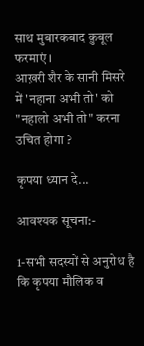साथ मुबारकबाद क़ुबूल फरमाएं ।
आख़री शैर के सानी मिसरे में 'नहाना अभी तो' को "नहालो अभी तो" करना उचित होगा ?

कृपया ध्यान दे...

आवश्यक सूचना:-

1-सभी सदस्यों से अनुरोध है कि कृपया मौलिक व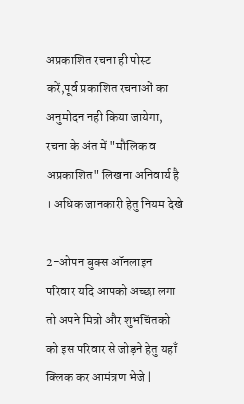अप्रकाशित रचना ही पोस्ट करें,पूर्व प्रकाशित रचनाओं का अनुमोदन नही किया जायेगा, रचना के अंत में "मौलिक व अप्रकाशित" लिखना अनिवार्य है । अधिक जानकारी हेतु नियम देखे

2-ओपन बुक्स ऑनलाइन परिवार यदि आपको अच्छा लगा तो अपने मित्रो और शुभचिंतको को इस परिवार से जोड़ने हेतु यहाँ क्लिक कर आमंत्रण भेजे |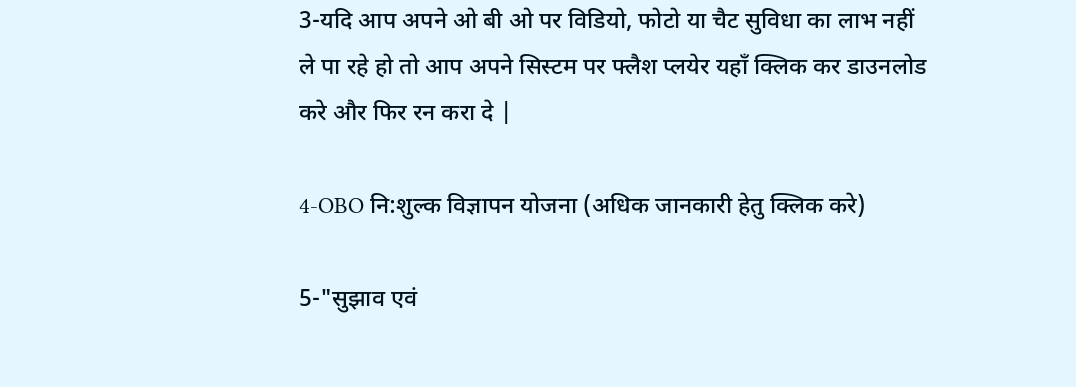3-यदि आप अपने ओ बी ओ पर विडियो, फोटो या चैट सुविधा का लाभ नहीं ले पा रहे हो तो आप अपने सिस्टम पर फ्लैश प्लयेर यहाँ क्लिक कर डाउनलोड करे और फिर रन करा दे |

4-OBO नि:शुल्क विज्ञापन योजना (अधिक जानकारी हेतु क्लिक करे)

5-"सुझाव एवं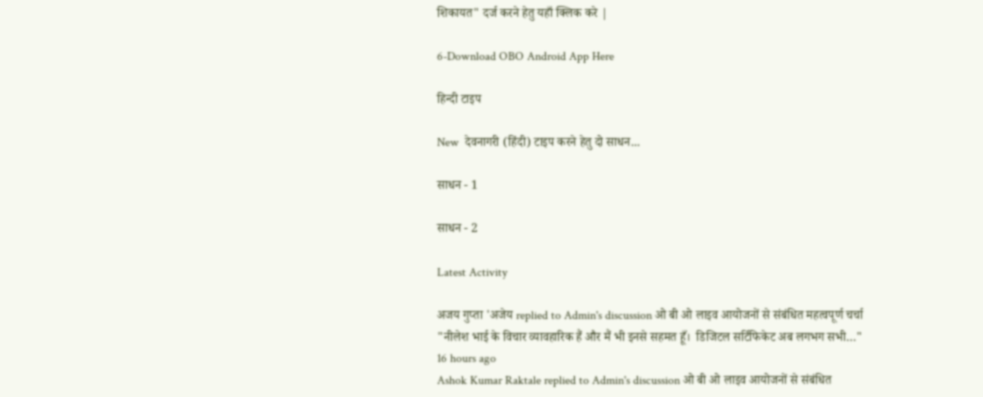शिकायत" दर्ज करने हेतु यहाँ क्लिक करे |

6-Download OBO Android App Here

हिन्दी टाइप

New  देवनागरी (हिंदी) टाइप करने हेतु दो साधन...

साधन - 1

साधन - 2

Latest Activity

अजय गुप्ता 'अजेय replied to Admin's discussion ओ बी ओ लाइव आयोजनों से संबंधित महत्वपूर्ण चर्चा
"नीलेश भाई के विचार व्यावहारिक हैं और मैं भी इनसे सहमत हूँ।  डिजिटल सर्टिफिकेट अब लगभग सभी…"
16 hours ago
Ashok Kumar Raktale replied to Admin's discussion ओ बी ओ लाइव आयोजनों से संबंधित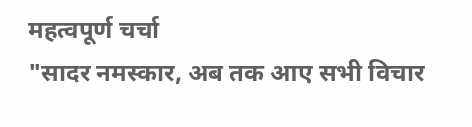महत्वपूर्ण चर्चा
"सादर नमस्कार, अब तक आए सभी विचार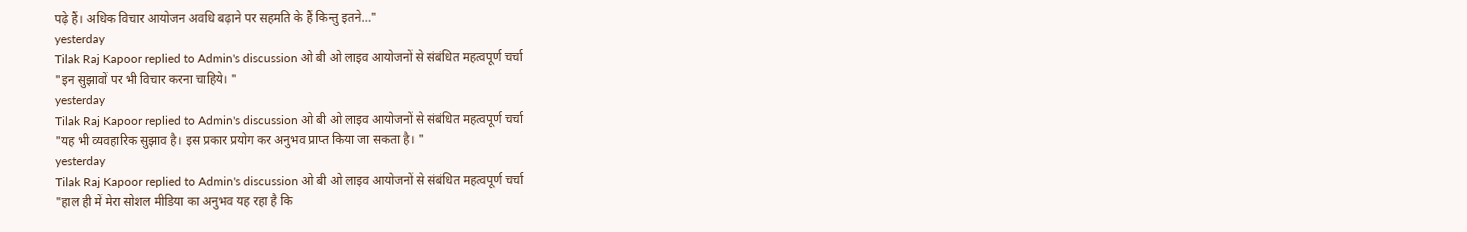पढ़े हैं। अधिक विचार आयोजन अवधि बढ़ाने पर सहमति के हैं किन्तु इतने…"
yesterday
Tilak Raj Kapoor replied to Admin's discussion ओ बी ओ लाइव आयोजनों से संबंधित महत्वपूर्ण चर्चा
"इन सुझावों पर भी विचार करना चाहिये। "
yesterday
Tilak Raj Kapoor replied to Admin's discussion ओ बी ओ लाइव आयोजनों से संबंधित महत्वपूर्ण चर्चा
"यह भी व्यवहारिक सुझाव है। इस प्रकार प्रयोग कर अनुभव प्राप्त किया जा सकता है। "
yesterday
Tilak Raj Kapoor replied to Admin's discussion ओ बी ओ लाइव आयोजनों से संबंधित महत्वपूर्ण चर्चा
"हाल ही में मेरा सोशल मीडिया का अनुभव यह रहा है कि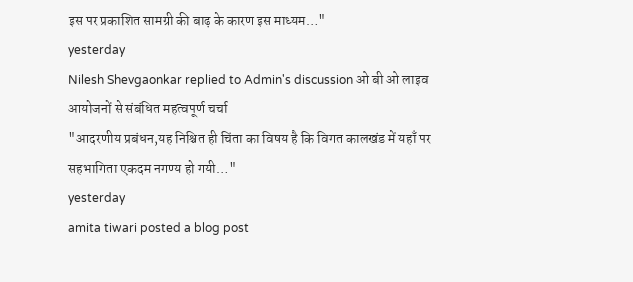इस पर प्रकाशित सामग्री की बाढ़ के कारण इस माध्यम…"
yesterday
Nilesh Shevgaonkar replied to Admin's discussion ओ बी ओ लाइव आयोजनों से संबंधित महत्वपूर्ण चर्चा
"आदरणीय प्रबंधन,यह निश्चित ही चिंता का विषय है कि विगत कालखंड में यहाँ पर सहभागिता एकदम नगण्य हो गयी…"
yesterday
amita tiwari posted a blog post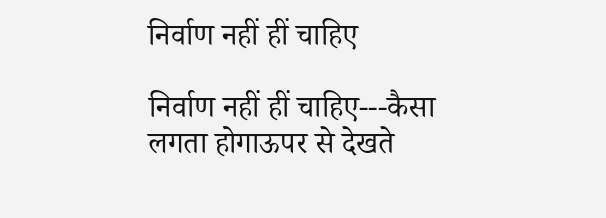निर्वाण नहीं हीं चाहिए

निर्वाण नहीं हीं चाहिए---कैसा लगता होगाऊपर से देखते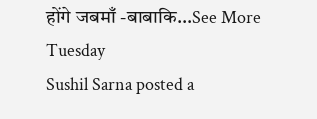होंगे जबमाँ -बाबाकि…See More
Tuesday
Sushil Sarna posted a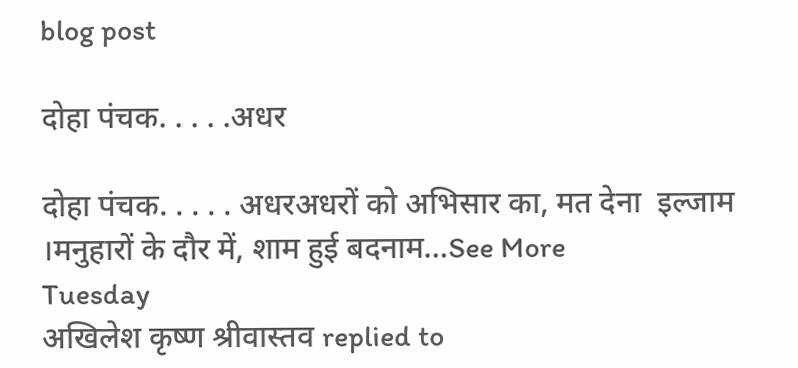blog post

दोहा पंचक. . . . .अधर

दोहा पंचक. . . . . अधरअधरों को अभिसार का, मत देना  इल्जाम ।मनुहारों के दौर में, शाम हुई बदनाम…See More
Tuesday
अखिलेश कृष्ण श्रीवास्तव replied to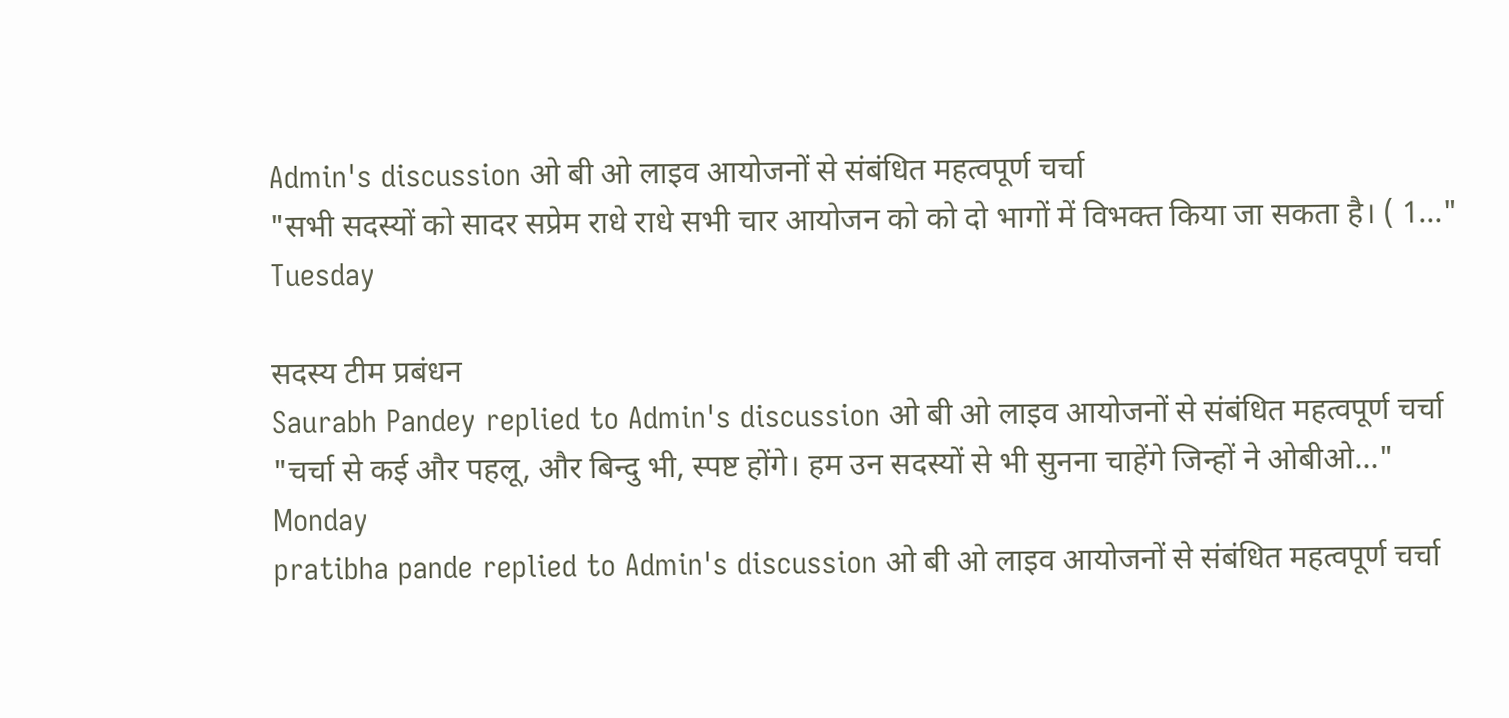Admin's discussion ओ बी ओ लाइव आयोजनों से संबंधित महत्वपूर्ण चर्चा
"सभी सदस्यों को सादर सप्रेम राधे राधे सभी चार आयोजन को को दो भागों में विभक्त किया जा सकता है। ( 1…"
Tuesday

सदस्य टीम प्रबंधन
Saurabh Pandey replied to Admin's discussion ओ बी ओ लाइव आयोजनों से संबंधित महत्वपूर्ण चर्चा
"चर्चा से कई और पहलू, और बिन्दु भी, स्पष्ट होंगे। हम उन सदस्यों से भी सुनना चाहेंगे जिन्हों ने ओबीओ…"
Monday
pratibha pande replied to Admin's discussion ओ बी ओ लाइव आयोजनों से संबंधित महत्वपूर्ण चर्चा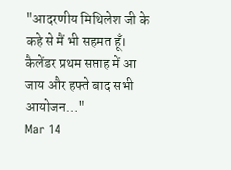"आदरणीय मिथिलेश जी के कहे से मैं भी सहमत हूँ। कैलेंडर प्रथम सप्ताह में आ जाय और हफ्ते बाद सभी आयोजन…"
Mar 14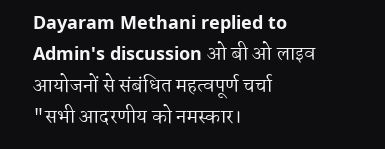Dayaram Methani replied to Admin's discussion ओ बी ओ लाइव आयोजनों से संबंधित महत्वपूर्ण चर्चा
"सभी आदरणीय को नमस्कार।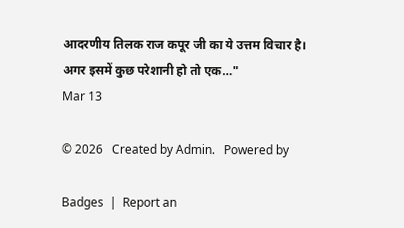आदरणीय तिलक राज कपूर जी का ये उत्तम विचार है। अगर इसमें कुछ परेशानी हो तो एक…"
Mar 13

© 2026   Created by Admin.   Powered by

Badges  |  Report an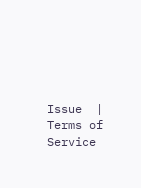Issue  |  Terms of Service